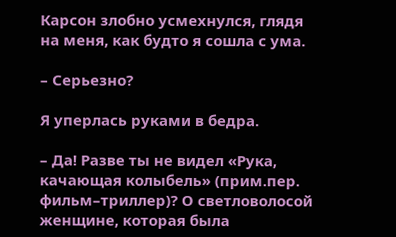Карсон злобно усмехнулся, глядя на меня, как будто я сошла с ума.

– Серьезно?

Я уперлась руками в бедра.

– Да! Разве ты не видел «Рука, качающая колыбель» (прим.пер. фильм–триллер)? О светловолосой женщине, которая была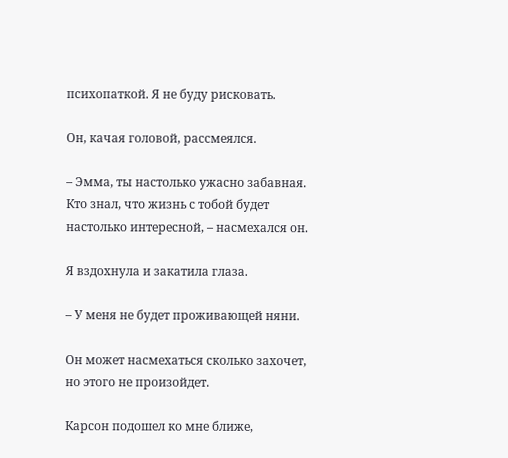психопаткой. Я не буду рисковать.

Он, качая головой, рассмеялся.

– Эмма, ты настолько ужасно забавная. Кто знал, что жизнь с тобой будет настолько интересной, – насмехался он.

Я вздохнула и закатила глаза.

– У меня не будет проживающей няни.

Он может насмехаться сколько захочет, но этого не произойдет.

Карсон подошел ко мне ближе,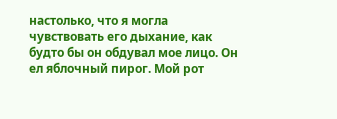настолько, что я могла чувствовать его дыхание, как будто бы он обдувал мое лицо. Он ел яблочный пирог. Мой рот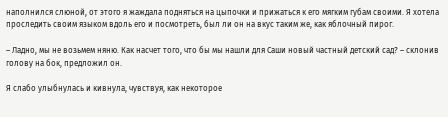наполнился слюной, от этого я жаждала подняться на цыпочки и прижаться к его мягким губам своими. Я хотела проследить своим языком вдоль его и посмотреть, был ли он на вкус таким же, как яблочный пирог.

– Ладно, мы не возьмем няню. Как насчет того, что бы мы нашли для Саши новый частный детский сад? – склонив голову на бок, предложил он.

Я слабо улыбнулась и кивнула, чувствуя, как некоторое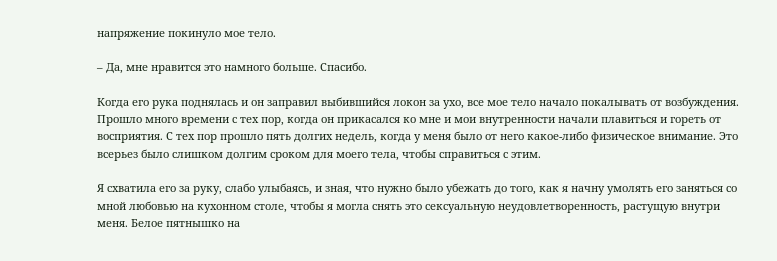напряжение покинуло мое тело.

– Да, мне нравится это намного больше. Спасибо.

Когда его рука поднялась и он заправил выбившийся локон за ухо, все мое тело начало покалывать от возбуждения. Прошло много времени с тех пор, когда он прикасался ко мне и мои внутренности начали плавиться и гореть от восприятия. С тех пор прошло пять долгих недель, когда у меня было от него какое-либо физическое внимание. Это всерьез было слишком долгим сроком для моего тела, чтобы справиться с этим.

Я схватила его за руку, слабо улыбаясь, и зная, что нужно было убежать до того, как я начну умолять его заняться со мной любовью на кухонном столе, чтобы я могла снять это сексуальную неудовлетворенность, растущую внутри меня. Белое пятнышко на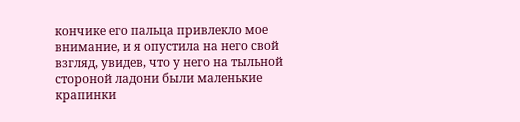кончике его пальца привлекло мое внимание, и я опустила на него свой взгляд, увидев, что у него на тыльной стороной ладони были маленькие крапинки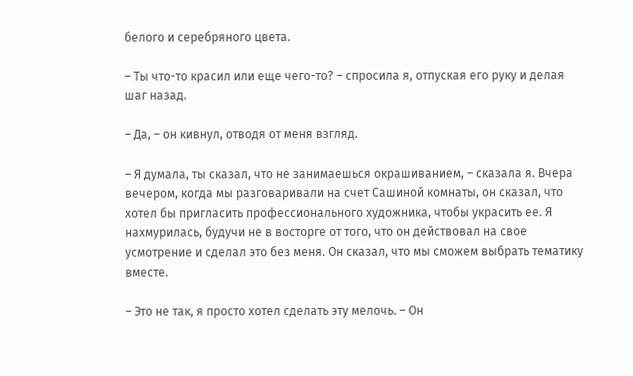белого и серебряного цвета.

– Ты что-то красил или еще чего-то? – спросила я, отпуская его руку и делая шаг назад.

– Да, – он кивнул, отводя от меня взгляд.

– Я думала, ты сказал, что не занимаешься окрашиванием, – сказала я. Вчера вечером, когда мы разговаривали на счет Сашиной комнаты, он сказал, что хотел бы пригласить профессионального художника, чтобы украсить ее. Я нахмурилась, будучи не в восторге от того, что он действовал на свое усмотрение и сделал это без меня. Он сказал, что мы сможем выбрать тематику вместе.

– Это не так, я просто хотел сделать эту мелочь. – Он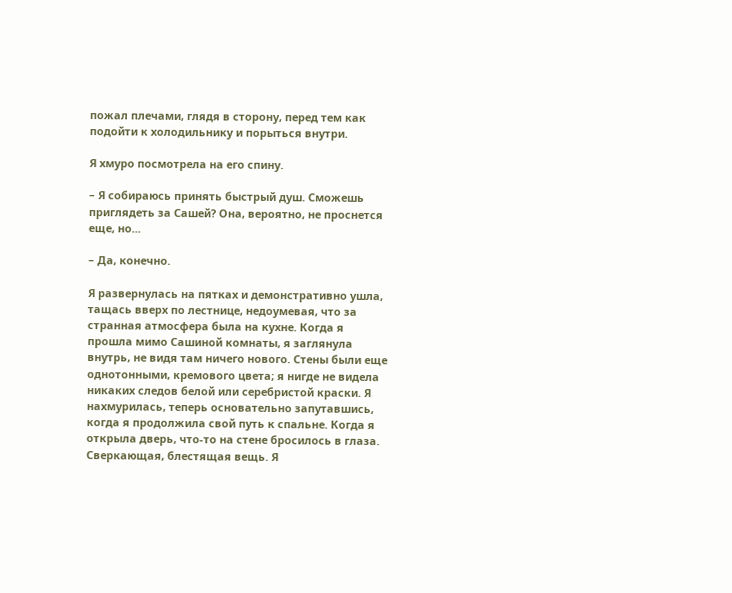пожал плечами, глядя в сторону, перед тем как подойти к холодильнику и порыться внутри.

Я хмуро посмотрела на его спину.

– Я собираюсь принять быстрый душ. Сможешь приглядеть за Сашей? Она, вероятно, не проснется еще, но...

– Да, конечно.

Я развернулась на пятках и демонстративно ушла, тащась вверх по лестнице, недоумевая, что за странная атмосфера была на кухне. Когда я прошла мимо Сашиной комнаты, я заглянула внутрь, не видя там ничего нового. Стены были еще однотонными, кремового цвета; я нигде не видела никаких следов белой или серебристой краски. Я нахмурилась, теперь основательно запутавшись, когда я продолжила свой путь к спальне. Когда я открыла дверь, что-то на стене бросилось в глаза. Сверкающая, блестящая вещь. Я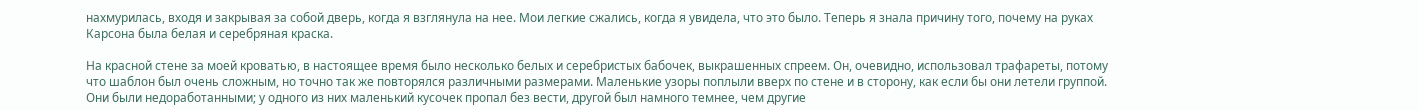нахмурилась, входя и закрывая за собой дверь, когда я взглянула на нее. Мои легкие сжались, когда я увидела, что это было. Теперь я знала причину того, почему на руках Карсона была белая и серебряная краска.

На красной стене за моей кроватью, в настоящее время было несколько белых и серебристых бабочек, выкрашенных спреем. Он, очевидно, использовал трафареты, потому что шаблон был очень сложным, но точно так же повторялся различными размерами. Маленькие узоры поплыли вверх по стене и в сторону, как если бы они летели группой. Они были недоработанными; у одного из них маленький кусочек пропал без вести, другой был намного темнее, чем другие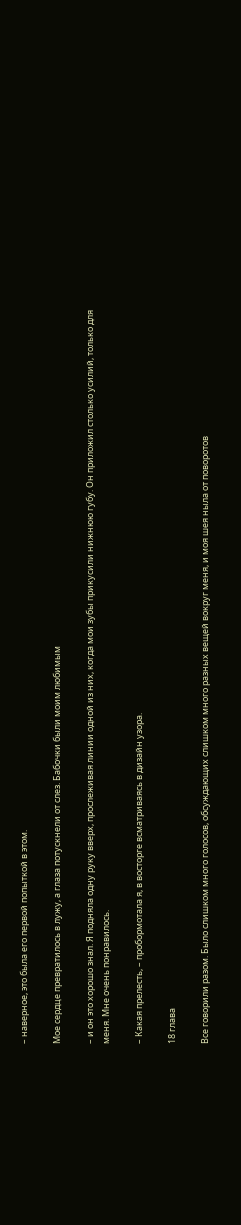– наверное, это была его первой попыткой в этом.

Мое сердце превратилось в лужу, а глаза потускнели от слез. Бабочки были моим любимым

– и он это хорошо знал. Я подняла одну руку вверх, прослеживая линии одной из них, когда мои зубы прикусили нижнюю губу. Он приложил столько усилий, только для меня. Мне очень понравилось.

– Какая прелесть, – пробормотала я, в восторге всматриваясь в дизайн узора.

18 глава

Все говорили разом. Было слишком много голосов, обсуждающих слишком много разных вещей вокруг меня, и моя шея ныла от поворотов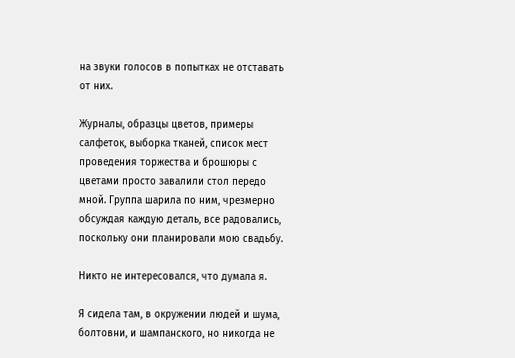на звуки голосов в попытках не отставать от них.

Журналы, образцы цветов, примеры салфеток, выборка тканей, список мест проведения торжества и брошюры с цветами просто завалили стол передо мной. Группа шарила по ним, чрезмерно обсуждая каждую деталь, все радовались, поскольку они планировали мою свадьбу.

Никто не интересовался, что думала я.

Я сидела там, в окружении людей и шума, болтовни, и шампанского, но никогда не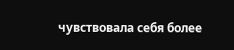чувствовала себя более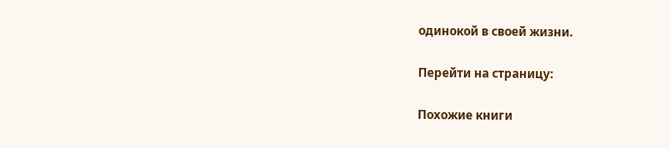одинокой в своей жизни.

Перейти на страницу:

Похожие книги